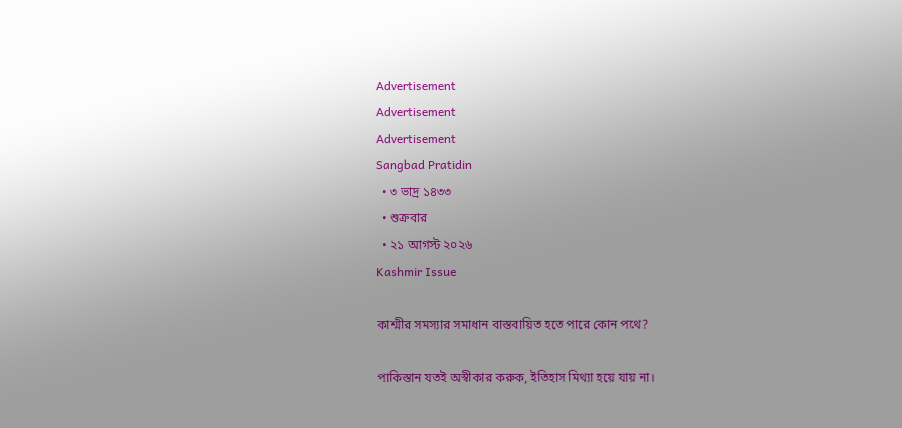Advertisement
Advertisement
Advertisement
Sangbad Pratidin
  • ৩ ভাদ্র ১৪৩৩
  • শুক্রবার
  • ২১ আগস্ট ২০২৬
Kashmir Issue

কাশ্মীর সমস্যার সমাধান বাস্তবায়িত হতে পারে কোন পথে?

পাকিস্তান যতই অস্বীকার করুক, ইতিহাস মিথ্যা হয়ে যায় না।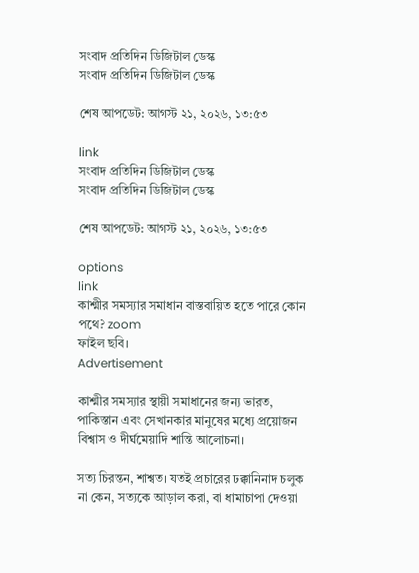সংবাদ প্রতিদিন ডিজিটাল ডেস্ক
সংবাদ প্রতিদিন ডিজিটাল ডেস্ক

শেষ আপডেট: আগস্ট ২১, ২০২৬, ১৩:৫৩

link
সংবাদ প্রতিদিন ডিজিটাল ডেস্ক
সংবাদ প্রতিদিন ডিজিটাল ডেস্ক

শেষ আপডেট: আগস্ট ২১, ২০২৬, ১৩:৫৩

options
link
কাশ্মীর সমস্যার সমাধান বাস্তবায়িত হতে পারে কোন পথে? zoom
ফাইল ছবি।
Advertisement

কাশ্মীর সমস্যার স্থায়ী সমাধানের জন্য ভারত, পাকিস্তান এবং সেখানকার মানুষের মধ্যে প্রয়োজন বিশ্বাস ও দীর্ঘমেয়াদি শান্তি আলোচনা।

সত্য চিরন্তন, শাশ্বত। যতই প্রচারের ঢক্কানিনাদ চলুক না কেন, সত্যকে আড়াল করা, বা ধামাচাপা দেওয়া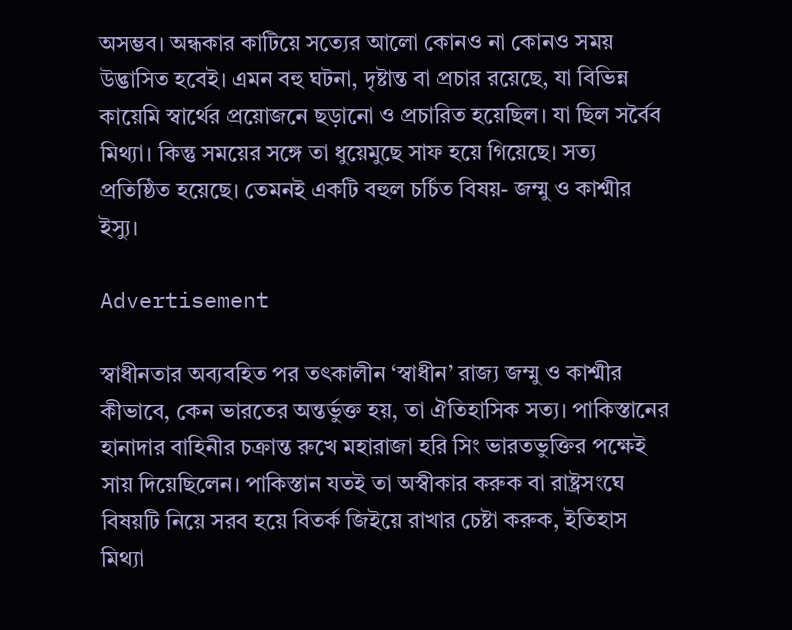অসম্ভব। অন্ধকার কাটিয়ে সত্যের আলো কোনও না কোনও সময় উদ্ভাসিত হবেই। এমন বহু ঘটনা, দৃষ্টান্ত বা প্রচার রয়েছে, যা বিভিন্ন কায়েমি স্বার্থের প্রয়োজনে ছড়ানো ও প্রচারিত হয়েছিল। যা ছিল সর্বৈব মিথ্যা। কিন্তু সময়ের সঙ্গে তা ধুয়েমুছে সাফ হয়ে গিয়েছে। সত্য প্রতিষ্ঠিত হয়েছে। তেমনই একটি বহুল চর্চিত বিষয়- জম্মু ও কাশ্মীর ইস্যু।

Advertisement

স্বাধীনতার অব্যবহিত পর তৎকালীন ‘স্বাধীন’ রাজ্য জম্মু ও কাশ্মীর কীভাবে, কেন ভারতের অন্তর্ভুক্ত হয়, তা ঐতিহাসিক সত্য। পাকিস্তানের হানাদার বাহিনীর চক্রান্ত রুখে মহারাজা হরি সিং ভারতভুক্তির পক্ষেই সায় দিয়েছিলেন। পাকিস্তান যতই তা অস্বীকার করুক বা রাষ্ট্রসংঘে বিষয়টি নিয়ে সরব হয়ে বিতর্ক জিইয়ে রাখার চেষ্টা করুক, ইতিহাস মিথ্যা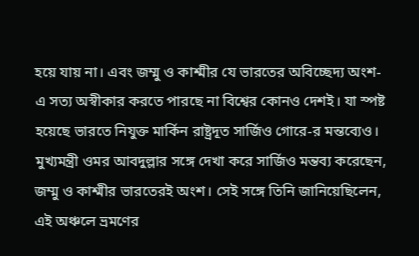হয়ে যায় না। এবং জম্মু ও কাশ্মীর যে ভারতের অবিচ্ছেদ্য অংশ- এ সত্য অস্বীকার করতে পারছে না বিশ্বের কোনও দেশই। যা স্পষ্ট হয়েছে ভারতে নিযুক্ত মার্কিন রাষ্ট্রদূত সার্জিও গোরে-র মন্তব্যেও। মুখ্যমন্ত্রী ওমর আবদুল্লার সঙ্গে দেখা করে সার্জিও মন্তব্য করেছেন, জম্মু ও কাশ্মীর ভারতেরই অংশ। সেই সঙ্গে তিনি জানিয়েছিলেন, এই অঞ্চলে ভ্রমণের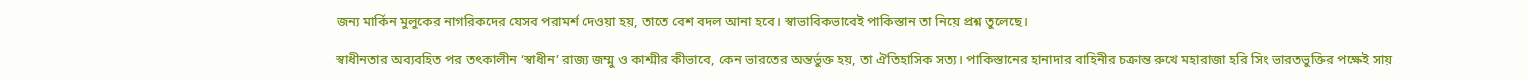জন্য মার্কিন মুলুকের নাগরিকদের যেসব পরামর্শ দেওয়া হয়, তাতে বেশ বদল আনা হবে। স্বাভাবিকভাবেই পাকিস্তান তা নিয়ে প্রশ্ন তুলেছে।

স্বাধীনতার অব্যবহিত পর তৎকালীন ‘স্বাধীন’ রাজ্য জম্মু ও কাশ্মীর কীভাবে, কেন ভারতের অন্তর্ভুক্ত হয়, তা ঐতিহাসিক সত্য। পাকিস্তানের হানাদার বাহিনীর চক্রান্ত রুখে মহারাজা হরি সিং ভারতভুক্তির পক্ষেই সায়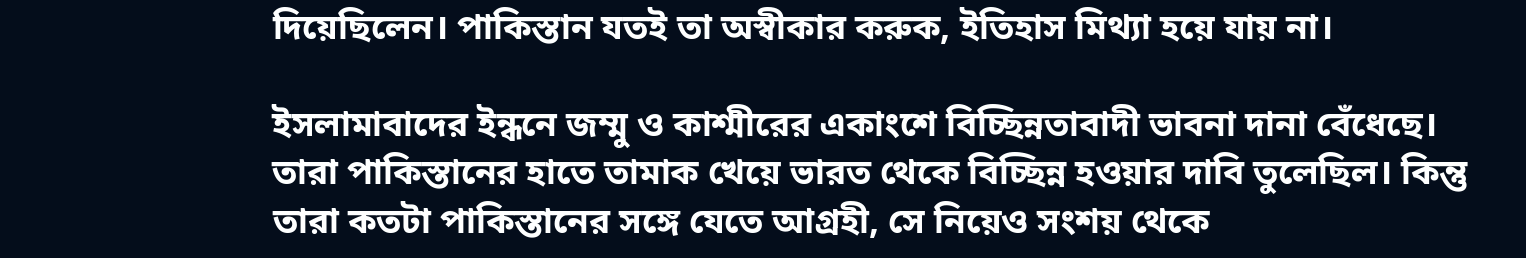দিয়েছিলেন। পাকিস্তান যতই তা অস্বীকার করুক, ইতিহাস মিথ্যা হয়ে যায় না।

ইসলামাবাদের ইন্ধনে জম্মু ও কাশ্মীরের একাংশে বিচ্ছিন্নতাবাদী ভাবনা দানা বেঁধেছে। তারা পাকিস্তানের হাতে তামাক খেয়ে ভারত থেকে বিচ্ছিন্ন হওয়ার দাবি তুলেছিল। কিন্তু তারা কতটা পাকিস্তানের সঙ্গে যেতে আগ্রহী, সে নিয়েও সংশয় থেকে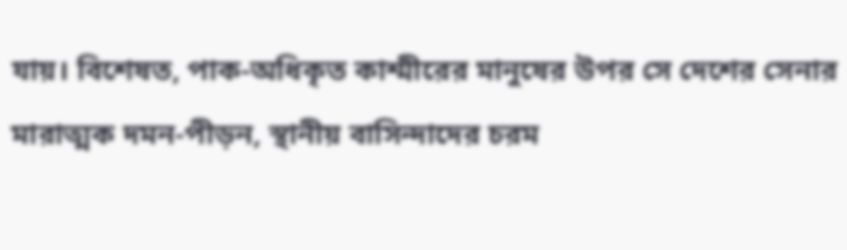যায়। বিশেষত, পাক-অধিকৃত কাশ্মীরের মানুষের উপর সে দেশের সেনার মারাত্মক দমন-পীড়ন, স্থানীয় বাসিন্দাদের চরম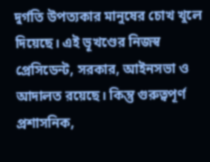দুর্গতি উপত্যকার মানুষের চোখ খুলে দিয়েছে। এই ভূখণ্ডের নিজস্ব প্রেসিডেন্ট, সরকার, আইনসভা ও আদালত রয়েছে। কিন্তু গুরুত্বপূর্ণ প্রশাসনিক,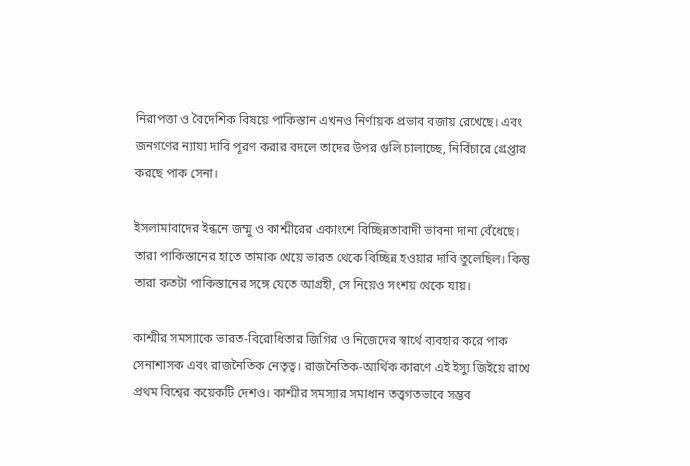নিরাপত্তা ও বৈদেশিক বিষয়ে পাকিস্তান এখনও নির্ণায়ক প্রভাব বজায় রেখেছে। এবং জনগণের ন্যায্য দাবি পূরণ করার বদলে তাদের উপর গুলি চালাচ্ছে, নির্বিচারে গ্রেপ্তার করছে পাক সেনা।

ইসলামাবাদের ইন্ধনে জম্মু ও কাশ্মীরের একাংশে বিচ্ছিন্নতাবাদী ভাবনা দানা বেঁধেছে। তারা পাকিস্তানের হাতে তামাক খেয়ে ভারত থেকে বিচ্ছিন্ন হওয়ার দাবি তুলেছিল। কিন্তু তারা কতটা পাকিস্তানের সঙ্গে যেতে আগ্রহী, সে নিয়েও সংশয় থেকে যায়।

কাশ্মীর সমস্যাকে ভারত-বিরোধিতার জিগির ও নিজেদের স্বার্থে ব্যবহার করে পাক সেনাশাসক এবং রাজনৈতিক নেতৃত্ব। রাজনৈতিক-আর্থিক কারণে এই ইস্যু জিইয়ে রাখে প্রথম বিশ্বের কয়েকটি দেশও। কাশ্মীর সমস্যার সমাধান তত্ত্বগতভাবে সম্ভব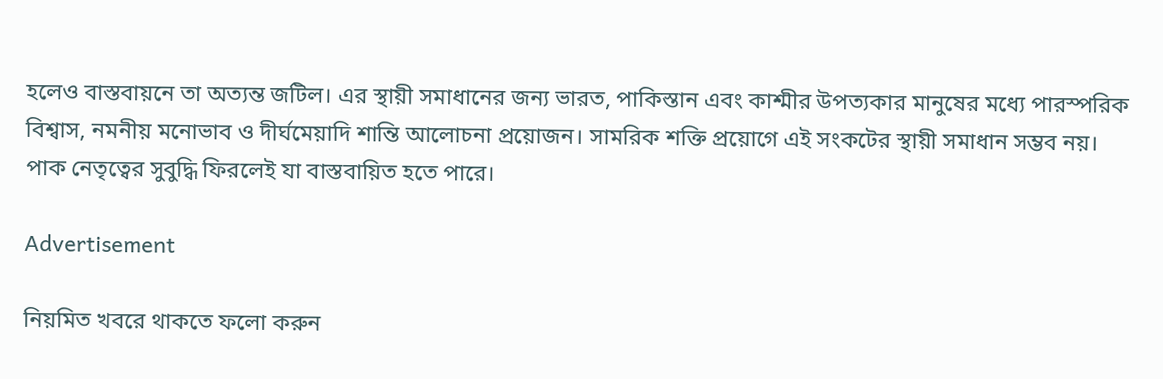হলেও বাস্তবায়নে তা অত্যন্ত জটিল। এর স্থায়ী সমাধানের জন্য ভারত, পাকিস্তান এবং কাশ্মীর উপত্যকার মানুষের মধ্যে পারস্পরিক বিশ্বাস, নমনীয় মনোভাব ও দীর্ঘমেয়াদি শান্তি আলোচনা প্রয়োজন। সামরিক শক্তি প্রয়োগে এই সংকটের স্থায়ী সমাধান সম্ভব নয়। পাক নেতৃত্বের সুবুদ্ধি ফিরলেই যা বাস্তবায়িত হতে পারে।

Advertisement

নিয়মিত খবরে থাকতে ফলো করুন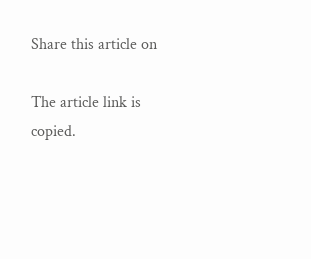Share this article on

The article link is copied.